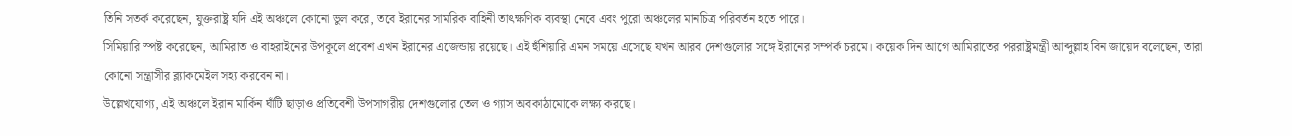তিনি সতর্ক করেছেন, যুক্তরাষ্ট্র যদি এই অঞ্চলে কোনো ভুল করে, তবে ইরানের সামরিক বাহিনী তাৎক্ষণিক ব্যবস্থা নেবে এবং পুরো অঞ্চলের মানচিত্র পরিবর্তন হতে পারে।
সিমিয়ারি স্পষ্ট করেছেন, আমিরাত ও বাহরাইনের উপকূলে প্রবেশ এখন ইরানের এজেন্ডায় রয়েছে। এই হুঁশিয়ারি এমন সময়ে এসেছে যখন আরব দেশগুলোর সঙ্গে ইরানের সম্পর্ক চরমে। কয়েক দিন আগে আমিরাতের পররাষ্ট্রমন্ত্রী আব্দুল্লাহ বিন জায়েদ বলেছেন, তারা কোনো সন্ত্রাসীর ব্ল্যাকমেইল সহ্য করবেন না।
উল্লেখযোগ্য, এই অঞ্চলে ইরান মার্কিন ঘাঁটি ছাড়াও প্রতিবেশী উপসাগরীয় দেশগুলোর তেল ও গ্যাস অবকাঠামোকে লক্ষ্য করছে।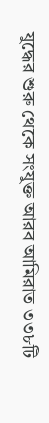যুদ্ধের শুরু থেকে সংযুক্ত আরব আমিরাত ৩৩৮টি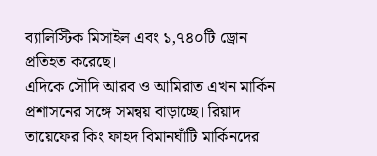ব্যালিস্টিক মিসাইল এবং ১,৭৪০টি ড্রোন প্রতিহত করেছে।
এদিকে সৌদি আরব ও আমিরাত এখন মার্কিন প্রশাসনের সঙ্গে সমন্বয় বাড়াচ্ছে। রিয়াদ তায়েফের কিং ফাহদ বিমানঘাঁটি মার্কিনদের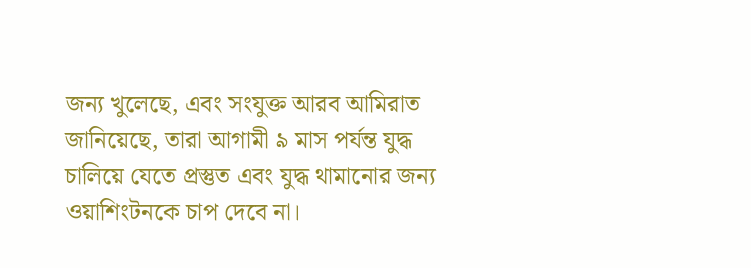জন্য খুলেছে, এবং সংযুক্ত আরব আমিরাত জানিয়েছে, তারা আগামী ৯ মাস পর্যন্ত যুদ্ধ চালিয়ে যেতে প্রস্তুত এবং যুদ্ধ থামানোর জন্য ওয়াশিংটনকে চাপ দেবে না।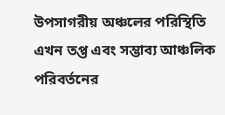উপসাগরীয় অঞ্চলের পরিস্থিতি এখন তপ্ত এবং সম্ভাব্য আঞ্চলিক পরিবর্তনের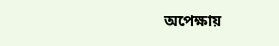অপেক্ষায়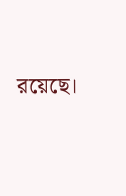রয়েছে।